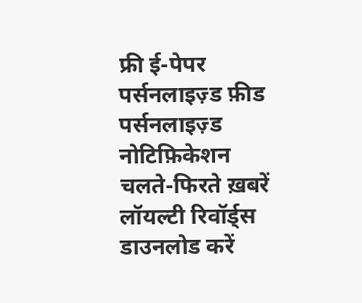फ्री ई-पेपर
पर्सनलाइज़्ड फ़ीड
पर्सनलाइज़्ड नोटिफ़िकेशन
चलते-फिरते ख़बरें
लॉयल्टी रिवॉर्ड्स
डाउनलोड करें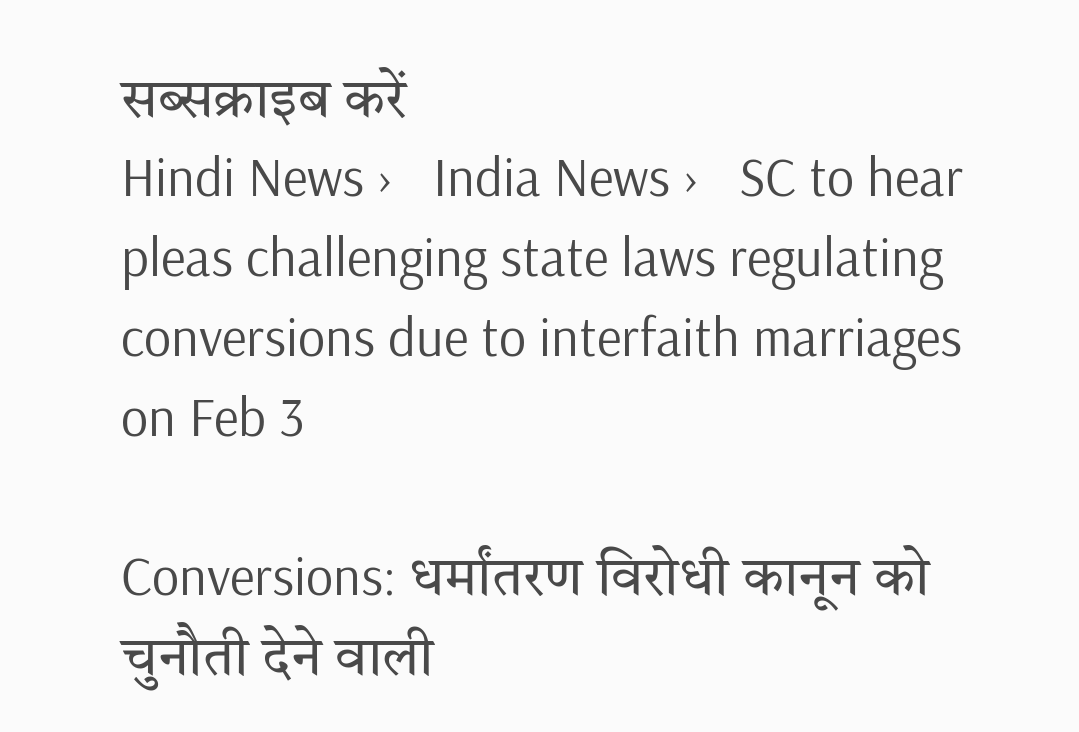सब्सक्राइब करें
Hindi News ›   India News ›   SC to hear pleas challenging state laws regulating conversions due to interfaith marriages on Feb 3

Conversions: धर्मांतरण विरोधी कानून को चुनौती देने वाली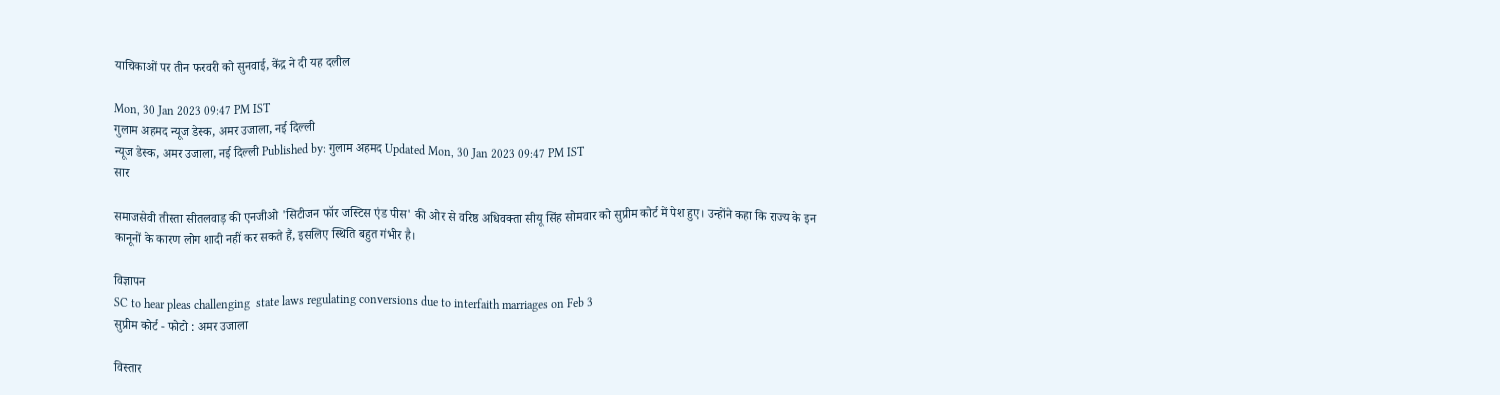याचिकाओं पर तीन फरवरी को सुनवाई, केंद्र ने दी यह दलील

Mon, 30 Jan 2023 09:47 PM IST
गुलाम अहमद न्यूज डेस्क, अमर उजाला, नई दिल्ली
न्यूज डेस्क, अमर उजाला, नई दिल्ली Published by: गुलाम अहमद Updated Mon, 30 Jan 2023 09:47 PM IST
सार

समाजसेवी तीस्ता सीतलवाड़ की एनजीओ 'सिटीजन फॉर जस्टिस एंड पीस' की ओर से वरिष्ठ अधिवक्ता सीयू सिंह सोमवार को सुप्रीम कोर्ट में पेश हुए। उन्होंने कहा कि राज्य के इन कानूनों के कारण लोग शादी नहीं कर सकते हैं, इसलिए स्थिति बहुत गंभीर है।

विज्ञापन
SC to hear pleas challenging  state laws regulating conversions due to interfaith marriages on Feb 3
सुप्रीम कोर्ट - फोटो : अमर उजाला

विस्तार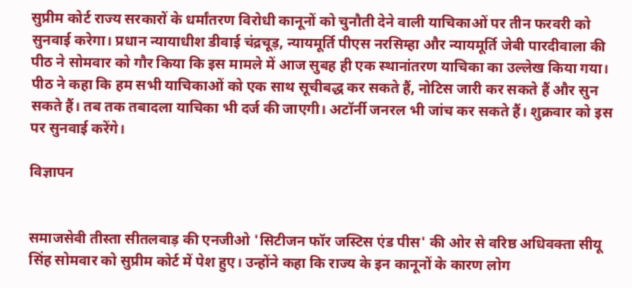सुप्रीम कोर्ट राज्य सरकारों के धर्मांतरण विरोधी कानूनों को चुनौती देने वाली याचिकाओं पर तीन फरवरी को सुनवाई करेगा। प्रधान न्यायाधीश डीवाई चंद्रचूड़, न्यायमूर्ति पीएस नरसिम्हा और न्यायमूर्ति जेबी पारदीवाला की पीठ ने सोमवार को गौर किया कि इस मामले में आज सुबह ही एक स्थानांतरण याचिका का उल्लेख किया गया। पीठ ने कहा कि हम सभी याचिकाओं को एक साथ सूचीबद्ध कर सकते हैं, नोटिस जारी कर सकते हैं और सुन सकते हैं। तब तक तबादला याचिका भी दर्ज की जाएगी। अटॉर्नी जनरल भी जांच कर सकते हैं। शुक्रवार को इस पर सुनवाई करेंगे।

विज्ञापन


समाजसेवी तीस्ता सीतलवाड़ की एनजीओ 'सिटीजन फॉर जस्टिस एंड पीस' की ओर से वरिष्ठ अधिवक्ता सीयू सिंह सोमवार को सुप्रीम कोर्ट में पेश हुए। उन्होंने कहा कि राज्य के इन कानूनों के कारण लोग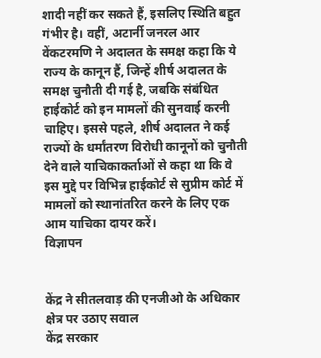शादी नहीं कर सकते हैं, इसलिए स्थिति बहुत गंभीर है। वहीं, अटार्नी जनरल आर वेंकटरमणि ने अदालत के समक्ष कहा कि ये राज्य के कानून हैं, जिन्हें शीर्ष अदालत के समक्ष चुनौती दी गई है, जबकि संबंधित हाईकोर्ट को इन मामलों की सुनवाई करनी चाहिए। इससे पहले, शीर्ष अदालत ने कई राज्यों के धर्मांतरण विरोधी कानूनों को चुनौती देने वाले याचिकाकर्ताओं से कहा था कि वे इस मुद्दे पर विभिन्न हाईकोर्ट से सुप्रीम कोर्ट में मामलों को स्थानांतरित करने के लिए एक आम याचिका दायर करें।
विज्ञापन


केंद्र ने सीतलवाड़ की एनजीओ के अधिकार क्षेत्र पर उठाए सवाल
केंद्र सरकार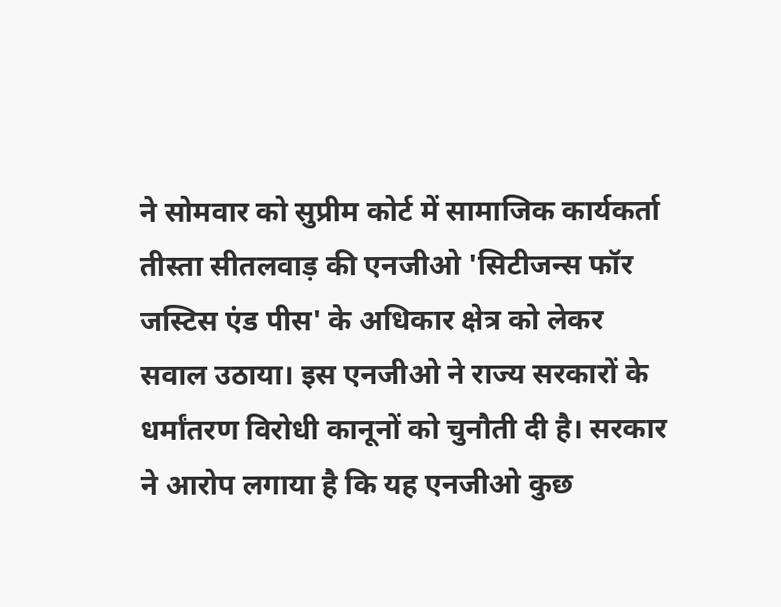ने सोमवार को सुप्रीम कोर्ट में सामाजिक कार्यकर्ता तीस्ता सीतलवाड़ की एनजीओ 'सिटीजन्स फॉर जस्टिस एंड पीस' के अधिकार क्षेत्र को लेकर सवाल उठाया। इस एनजीओ ने राज्य सरकारों के धर्मांतरण विरोधी कानूनों को चुनौती दी है। सरकार ने आरोप लगाया है कि यह एनजीओ कुछ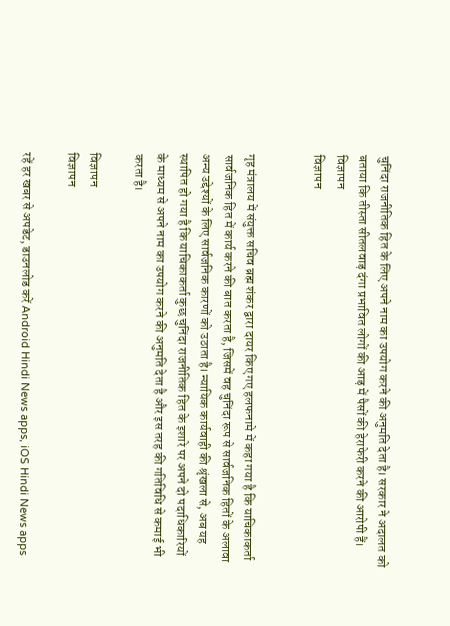चुनिंदा राजनीतिक हित के लिए अपने नाम का उपयोग करने की अनुमति देता है। सरकार ने अदालत को बताया कि तीस्ता सीतलवाड़ दंगा प्रभावित लोगों की आड़ में पैसों की हेराफेरी करने की आरोपी हैं।
विज्ञापन
विज्ञापन


गृह मंत्रालय में संयुक्त सचिव ब्रह्म शंकर द्वारा दायर किए गए हलफनामे में कहा गया है कि याचिकाकर्ता सार्वजनिक हित में कार्य करने की बात करता है, जिसमें वह चुनिंदा रूप से सार्वजनिक हितों के अलावा अन्य उद्देश्यों के लिए सार्वजनिक कारणों को उठाता है। न्यायिक कार्यवाही की श्रृंखला से, अब यह स्थापित हो गया है कि याचिकाकर्ता कुछ चुनिंदा राजनीतिक हित के इशारे पर अपने दो पदाधिकारियों के माध्यम से अपने नाम का उपयोग करने की अनुमति देता है और इस तरह की गतिविधि से कमाई भी करता है।

विज्ञापन
विज्ञापन

रहें हर खबर से अपडेट, डाउनलोड करें Android Hindi News apps, iOS Hindi News apps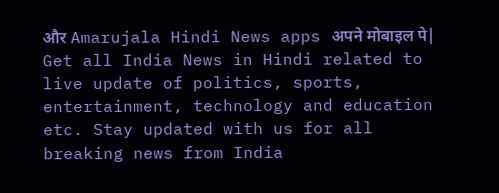और Amarujala Hindi News apps अपने मोबाइल पे|
Get all India News in Hindi related to live update of politics, sports, entertainment, technology and education etc. Stay updated with us for all breaking news from India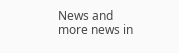News and more news in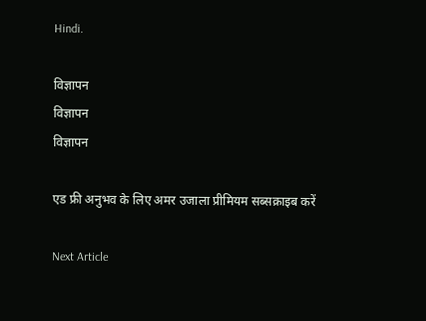Hindi.

विज्ञापन
विज्ञापन
विज्ञापन

एड फ्री अनुभव के लिए अमर उजाला प्रीमियम सब्सक्राइब करें

Next Article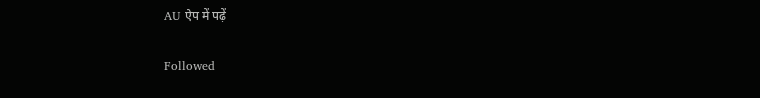AU ऐप में पढ़ें

Followed